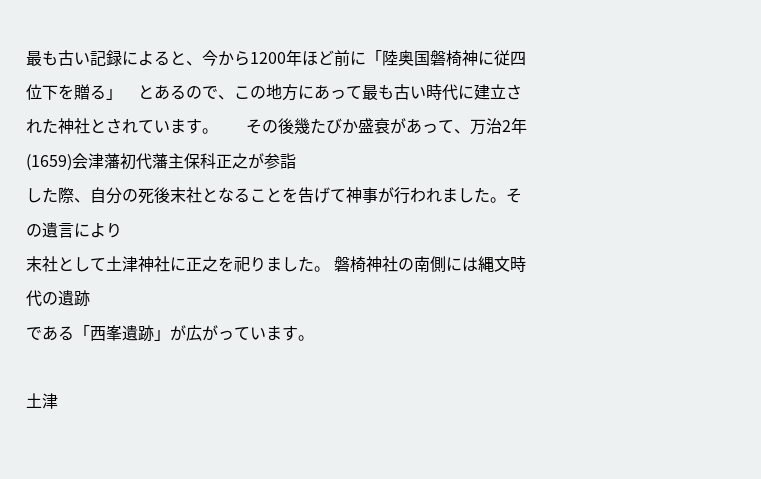最も古い記録によると、今から1200年ほど前に「陸奥国磐椅神に従四位下を贈る」    とあるので、この地方にあって最も古い時代に建立された神社とされています。       その後幾たびか盛衰があって、万治2年(1659)会津藩初代藩主保科正之が参詣
した際、自分の死後末社となることを告げて神事が行われました。その遺言により
末社として土津神社に正之を祀りました。 磐椅神社の南側には縄文時代の遺跡
である「西峯遺跡」が広がっています。

土津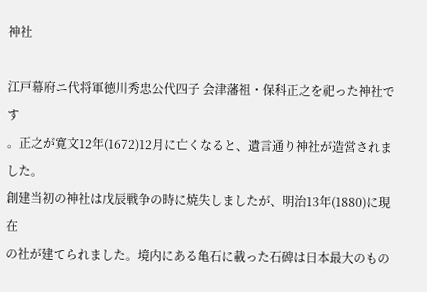神社

江戸幕府ニ代将軍徳川秀忠公代四子 会津藩祖・保科正之を祀った神社です
。正之が寛文12年(1672)12月に亡くなると、遺言通り神社が造営されました。
創建当初の神社は戊辰戦争の時に焼失しましたが、明治13年(1880)に現在
の社が建てられました。境内にある亀石に載った石碑は日本最大のもの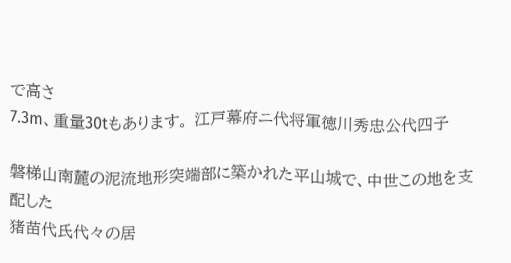で高さ
7.3m、重量30tもあります。 江戸幕府ニ代将軍徳川秀忠公代四子

磐梯山南麓の泥流地形突端部に築かれた平山城で、中世この地を支配した
猪苗代氏代々の居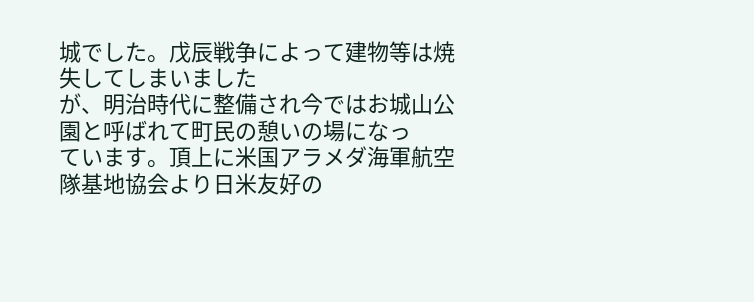城でした。戊辰戦争によって建物等は焼失してしまいました
が、明治時代に整備され今ではお城山公園と呼ばれて町民の憩いの場になっ
ています。頂上に米国アラメダ海軍航空隊基地協会より日米友好の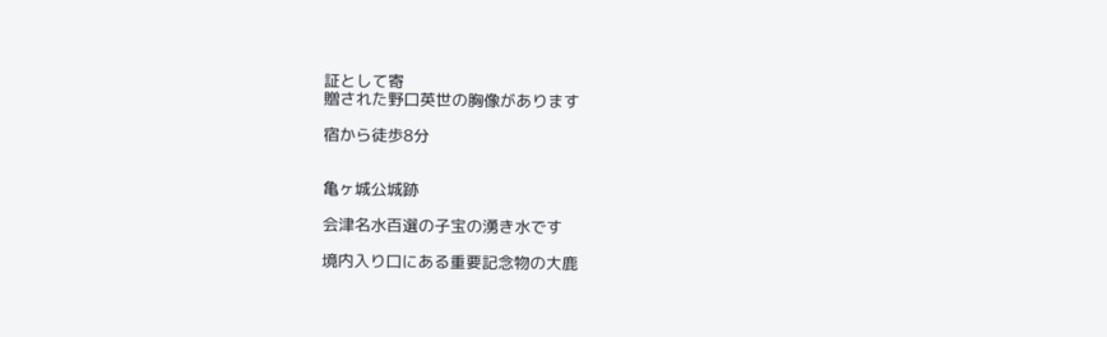証として寄
贈された野口英世の胸像があります

宿から徒歩8分


亀ヶ城公城跡

会津名水百選の子宝の湧き水です

境内入り口にある重要記念物の大鹿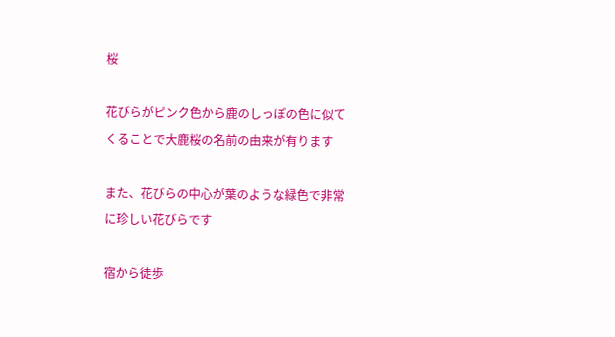桜

花びらがピンク色から鹿のしっぽの色に似てくることで大鹿桜の名前の由来が有ります

また、花びらの中心が葉のような緑色で非常に珍しい花びらです

宿から徒歩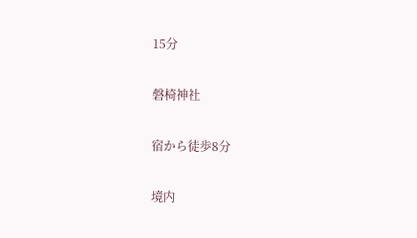15分

磐椅神社

宿から徒歩8分

境内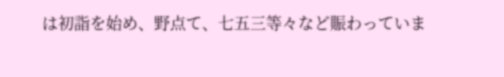は初詣を始め、野点て、七五三等々など賑わっていま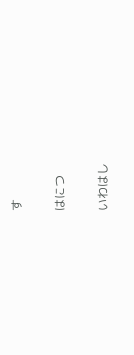す

はにつ

いわはし